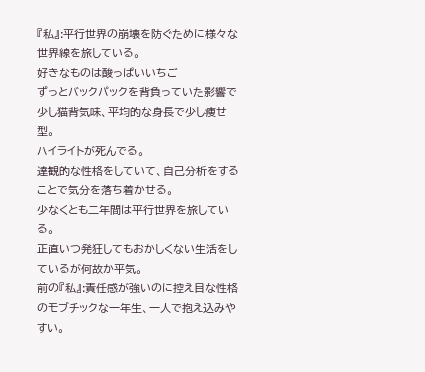『私』:平行世界の崩壊を防ぐために様々な世界線を旅している。
好きなものは酸っぱいいちご
ずっとバックパックを背負っていた影響で少し猫背気味、平均的な身長で少し痩せ型。
ハイライトが死んでる。
達観的な性格をしていて、自己分析をすることで気分を落ち着かせる。
少なくとも二年間は平行世界を旅している。
正直いつ発狂してもおかしくない生活をしているが何故か平気。
前の『私』:責任感が強いのに控え目な性格のモブチックな一年生、一人で抱え込みやすい。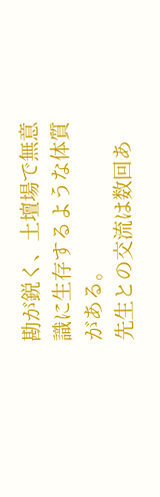勘が鋭く、土壇場で無意識に生存するような体質がある。
先生との交流は数回あ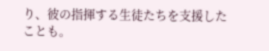り、彼の指揮する生徒たちを支援したことも。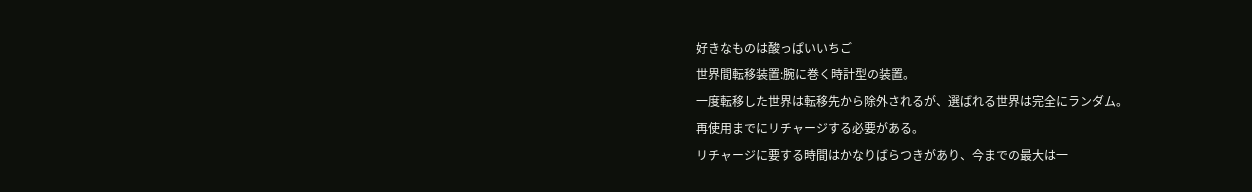好きなものは酸っぱいいちご
世界間転移装置:腕に巻く時計型の装置。
一度転移した世界は転移先から除外されるが、選ばれる世界は完全にランダム。
再使用までにリチャージする必要がある。
リチャージに要する時間はかなりばらつきがあり、今までの最大は一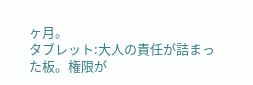ヶ月。
タブレット:大人の責任が詰まった板。権限が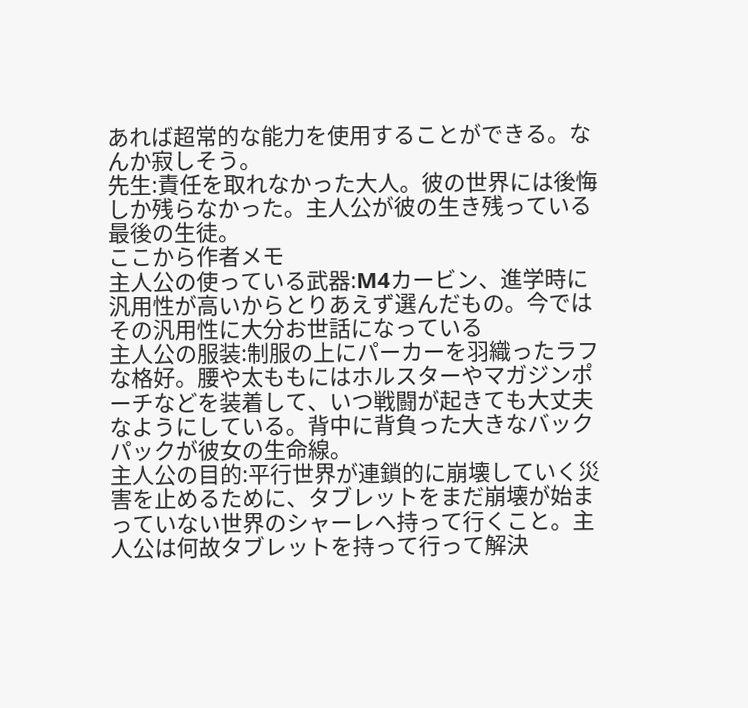あれば超常的な能力を使用することができる。なんか寂しそう。
先生:責任を取れなかった大人。彼の世界には後悔しか残らなかった。主人公が彼の生き残っている最後の生徒。
ここから作者メモ
主人公の使っている武器:M4カービン、進学時に汎用性が高いからとりあえず選んだもの。今ではその汎用性に大分お世話になっている
主人公の服装:制服の上にパーカーを羽織ったラフな格好。腰や太ももにはホルスターやマガジンポーチなどを装着して、いつ戦闘が起きても大丈夫なようにしている。背中に背負った大きなバックパックが彼女の生命線。
主人公の目的:平行世界が連鎖的に崩壊していく災害を止めるために、タブレットをまだ崩壊が始まっていない世界のシャーレへ持って行くこと。主人公は何故タブレットを持って行って解決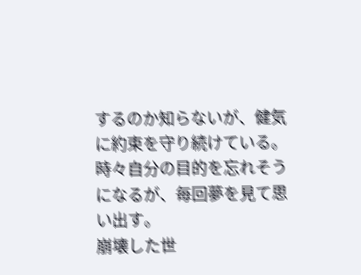するのか知らないが、健気に約束を守り続けている。時々自分の目的を忘れそうになるが、毎回夢を見て思い出す。
崩壊した世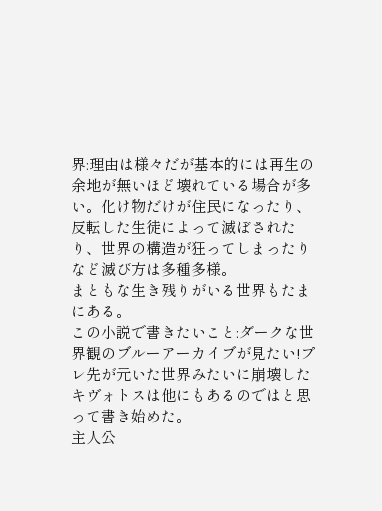界:理由は様々だが基本的には再生の余地が無いほど壊れている場合が多い。化け物だけが住民になったり、反転した生徒によって滅ぼされたり、世界の構造が狂ってしまったりなど滅び方は多種多様。
まともな生き残りがいる世界もたまにある。
この小説で書きたいこと:ダークな世界観のブルーアーカイブが見たい!プレ先が元いた世界みたいに崩壊したキヴォトスは他にもあるのではと思って書き始めた。
主人公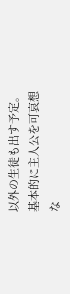以外の生徒も出す予定。
基本的に主人公を可哀想な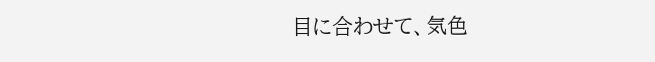目に合わせて、気色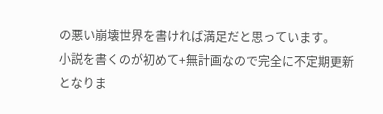の悪い崩壊世界を書ければ満足だと思っています。
小説を書くのが初めて+無計画なので完全に不定期更新となりま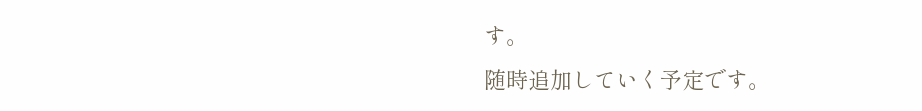す。
随時追加していく予定です。